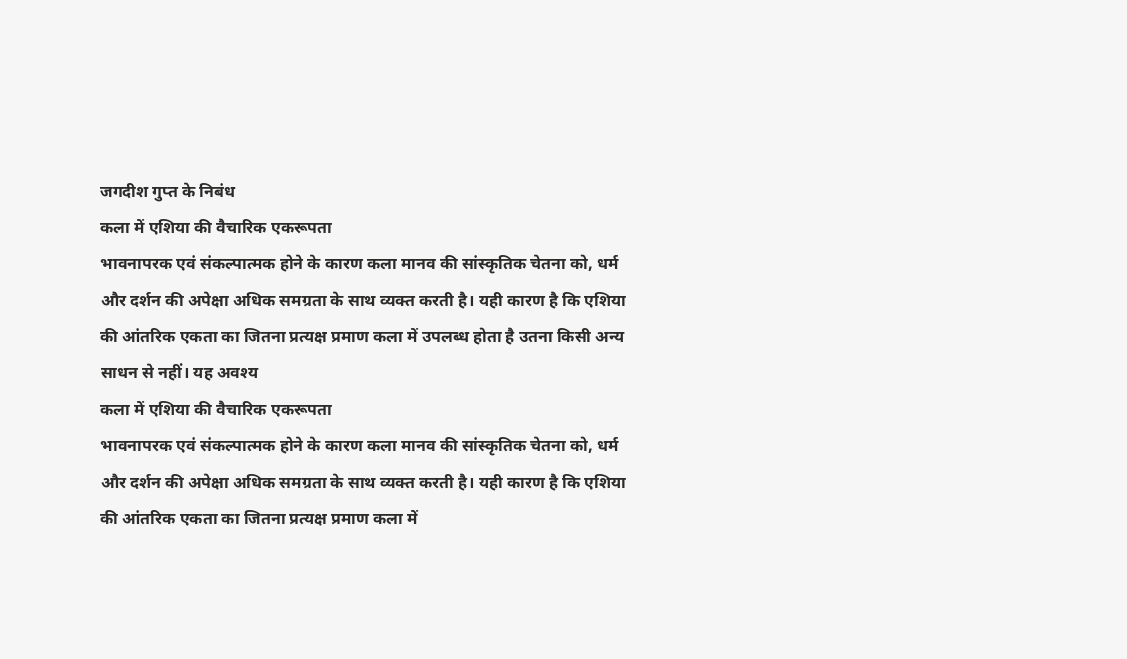जगदीश गुप्त के निबंध
कला में एशिया की वैचारिक एकरूपता
भावनापरक एवं संकल्पात्मक होने के कारण कला मानव की सांस्कृतिक चेतना को, धर्म और दर्शन की अपेक्षा अधिक समग्रता के साथ व्यक्त करती है। यही कारण है कि एशिया की आंतरिक एकता का जितना प्रत्यक्ष प्रमाण कला में उपलब्ध होता है उतना किसी अन्य साधन से नहीं। यह अवश्य
कला में एशिया की वैचारिक एकरूपता
भावनापरक एवं संकल्पात्मक होने के कारण कला मानव की सांस्कृतिक चेतना को, धर्म और दर्शन की अपेक्षा अधिक समग्रता के साथ व्यक्त करती है। यही कारण है कि एशिया की आंतरिक एकता का जितना प्रत्यक्ष प्रमाण कला में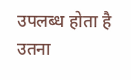उपलब्ध होता है उतना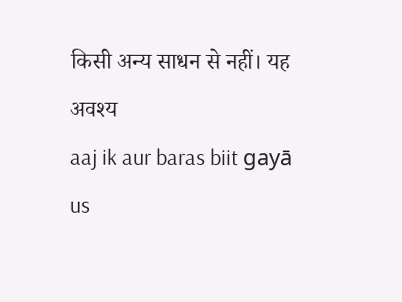किसी अन्य साधन से नहीं। यह अवश्य
aaj ik aur baras biit gayā us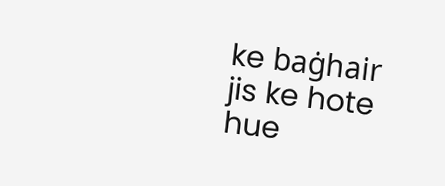ke baġhair
jis ke hote hue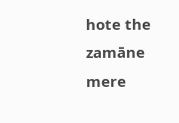hote the zamāne mere